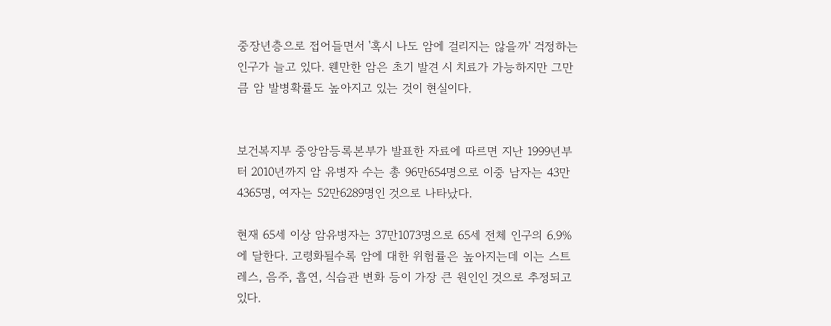중장년층으로 접어들면서 '혹시 나도 암에 걸리지는 않을까' 걱정하는 인구가 늘고 있다. 웬만한 암은 초기 발견 시 치료가 가능하지만 그만큼 암 발병확률도 높아지고 있는 것이 현실이다.


보건복지부 중앙암등록본부가 발표한 자료에 따르면 지난 1999년부터 2010년까지 암 유병자 수는 총 96만654명으로 이중 남자는 43만4365명, 여자는 52만6289명인 것으로 나타났다.

현재 65세 이상 암유병자는 37만1073명으로 65세 전체 인구의 6.9%에 달한다. 고령화될수록 암에 대한 위험률은 높아지는데 이는 스트레스, 음주, 흡연, 식습관 변화 등이 가장 큰 원인인 것으로 추정되고 있다.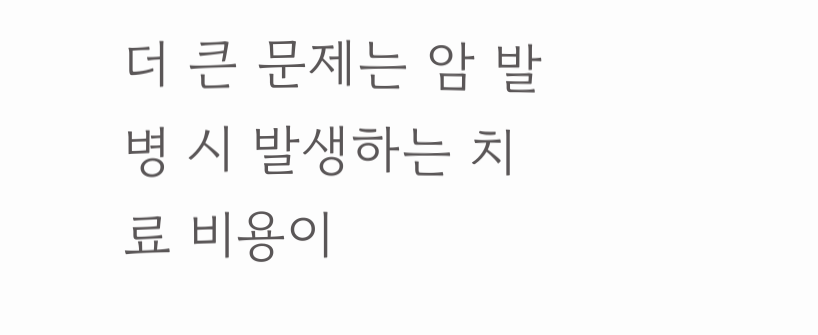더 큰 문제는 암 발병 시 발생하는 치료 비용이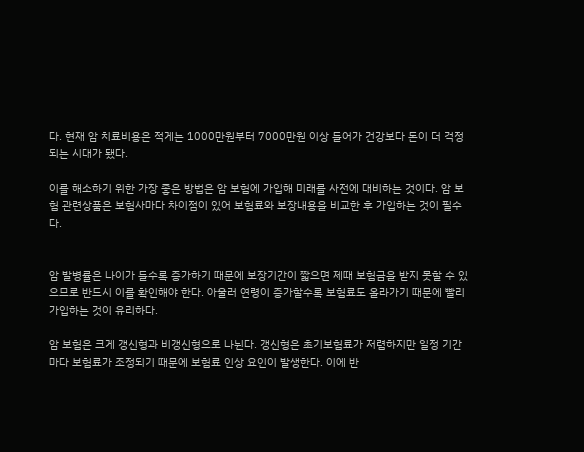다. 현재 암 치료비용은 적게는 1000만원부터 7000만원 이상 들어가 건강보다 돈이 더 걱정되는 시대가 됐다.

이를 해소하기 위한 가장 좋은 방법은 암 보험에 가입해 미래를 사전에 대비하는 것이다. 암 보험 관련상품은 보험사마다 차이점이 있어 보험료와 보장내용을 비교한 후 가입하는 것이 필수다.


암 발병률은 나이가 들수록 증가하기 때문에 보장기간이 짧으면 제때 보험금을 받지 못할 수 있으므로 반드시 이를 확인해야 한다. 아울러 연령이 증가할수록 보험료도 올라가기 때문에 빨리 가입하는 것이 유리하다.

암 보험은 크게 갱신형과 비갱신형으로 나뉜다. 갱신형은 초기보험료가 저렴하지만 일정 기간마다 보험료가 조정되기 때문에 보험료 인상 요인이 발생한다. 이에 반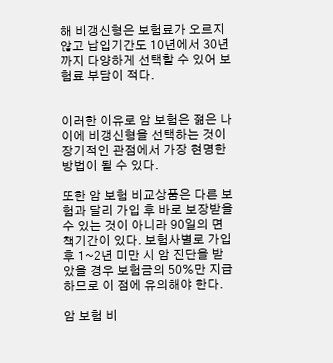해 비갱신형은 보험료가 오르지 않고 납입기간도 10년에서 30년까지 다양하게 선택할 수 있어 보험료 부담이 적다.


이러한 이유로 암 보험은 젊은 나이에 비갱신형을 선택하는 것이 장기적인 관점에서 가장 현명한 방법이 될 수 있다.

또한 암 보험 비교상품은 다른 보험과 달리 가입 후 바로 보장받을 수 있는 것이 아니라 90일의 면책기간이 있다. 보험사별로 가입 후 1~2년 미만 시 암 진단을 받았을 경우 보험금의 50%만 지급하므로 이 점에 유의해야 한다.

암 보험 비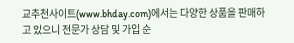교추천사이트(www.bhday.com)에서는 다양한 상품을 판매하고 있으니 전문가 상담 및 가입 순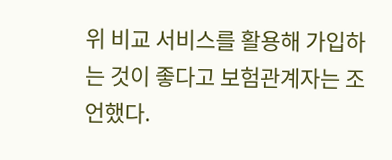위 비교 서비스를 활용해 가입하는 것이 좋다고 보험관계자는 조언했다.